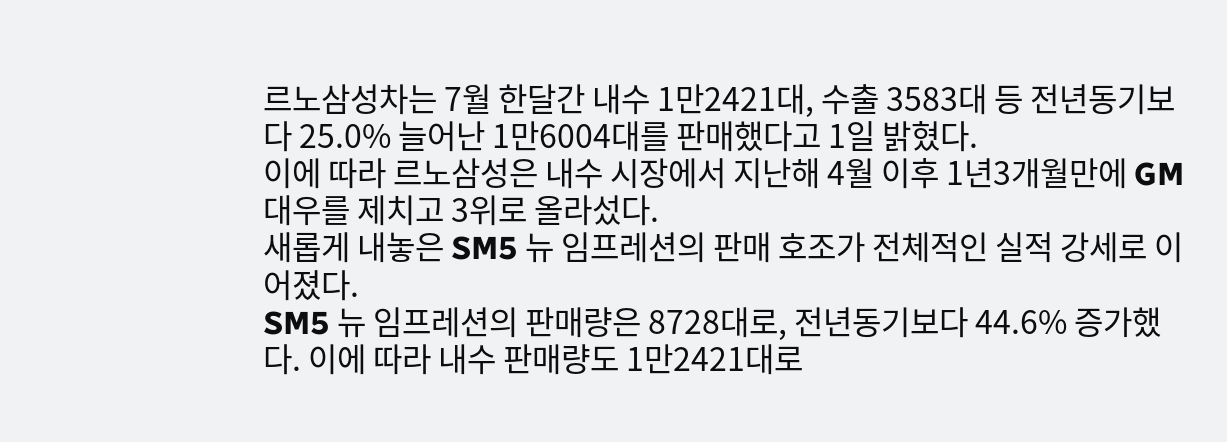르노삼성차는 7월 한달간 내수 1만2421대, 수출 3583대 등 전년동기보다 25.0% 늘어난 1만6004대를 판매했다고 1일 밝혔다.
이에 따라 르노삼성은 내수 시장에서 지난해 4월 이후 1년3개월만에 GM대우를 제치고 3위로 올라섰다.
새롭게 내놓은 SM5 뉴 임프레션의 판매 호조가 전체적인 실적 강세로 이어졌다.
SM5 뉴 임프레션의 판매량은 8728대로, 전년동기보다 44.6% 증가했다. 이에 따라 내수 판매량도 1만2421대로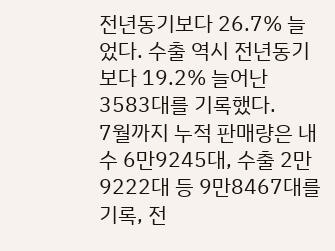전년동기보다 26.7% 늘었다. 수출 역시 전년동기보다 19.2% 늘어난 3583대를 기록했다.
7월까지 누적 판매량은 내수 6만9245대, 수출 2만9222대 등 9만8467대를 기록, 전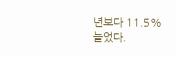년보다 11.5% 늘었다.